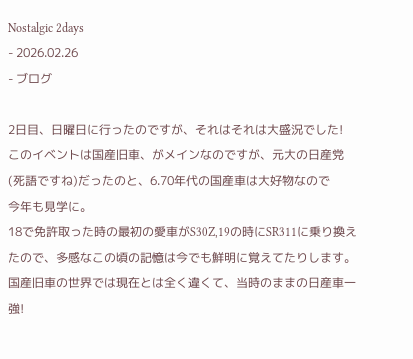Nostalgic 2days
- 2026.02.26
- ブログ

2日目、日曜日に行ったのですが、それはそれは大盛況でした!
このイベントは国産旧車、がメインなのですが、元大の日産党(死語ですね)だったのと、6.70年代の国産車は大好物なので
今年も見学に。
18で免許取った時の最初の愛車がS30Z,19の時にSR311に乗り換えたので、多感なこの頃の記憶は今でも鮮明に覚えてたりします。
国産旧車の世界では現在とは全く違くて、当時のままの日産車一強!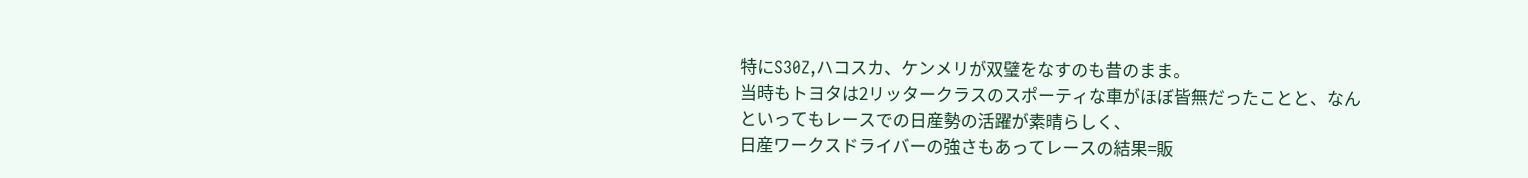特にS30Z,ハコスカ、ケンメリが双璧をなすのも昔のまま。
当時もトヨタは2リッタークラスのスポーティな車がほぼ皆無だったことと、なんといってもレースでの日産勢の活躍が素晴らしく、
日産ワークスドライバーの強さもあってレースの結果=販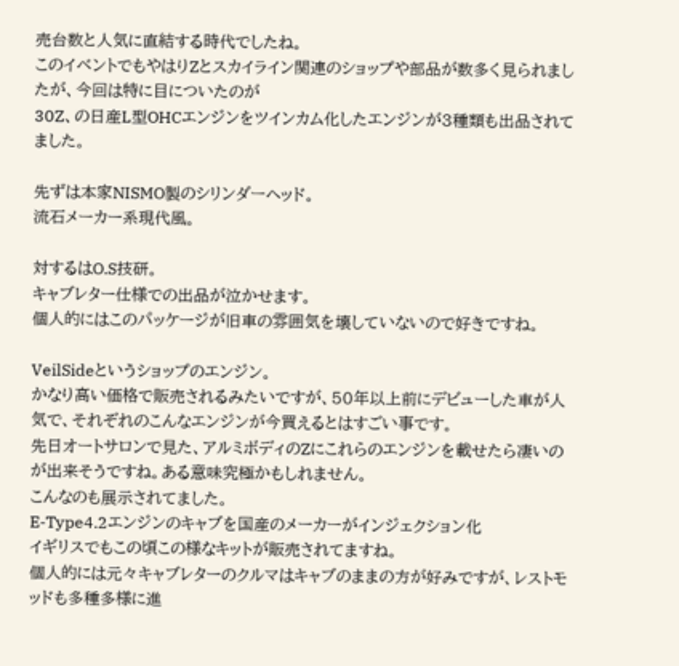売台数と人気に直結する時代でしたね。
このイベントでもやはりZとスカイライン関連のショップや部品が数多く見られましたが、今回は特に目についたのが
30Z、の日産L型OHCエンジンをツインカム化したエンジンが3種類も出品されてました。

先ずは本家NISMO製のシリンダーヘッド。
流石メーカー系現代風。

対するはO.S技研。
キャブレター仕様での出品が泣かせます。
個人的にはこのパッケージが旧車の雰囲気を壊していないので好きですね。

VeilSideというショップのエンジン。
かなり高い価格で販売されるみたいですが、50年以上前にデビューした車が人気で、それぞれのこんなエンジンが今買えるとはすごい事です。
先日オートサロンで見た、アルミボディのZにこれらのエンジンを載せたら凄いのが出来そうですね。ある意味究極かもしれません。
こんなのも展示されてました。
E-Type4.2エンジンのキャブを国産のメーカーがインジェクション化
イギリスでもこの頃この様なキットが販売されてますね。
個人的には元々キャブレターのクルマはキャブのままの方が好みですが、レストモッドも多種多様に進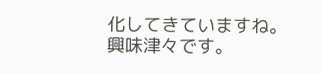化してきていますね。
興味津々です。